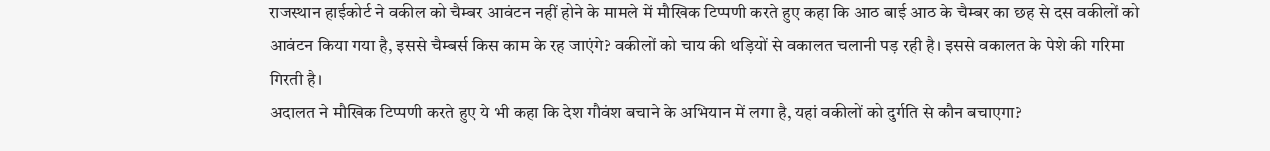राजस्थान हाईकोर्ट ने वकील को चैम्बर आवंटन नहीं होने के मामले में मौखिक टिप्पणी करते हुए कहा कि आठ बाई आठ के चैम्बर का छह से दस वकीलों को आवंटन किया गया है, इससे चैम्बर्स किस काम के रह जाएंगे? वकीलों को चाय की थड़ियों से वकालत चलानी पड़ रही है। इससे वकालत के पेशे की गरिमा गिरती है।
अदालत ने मौखिक टिप्पणी करते हुए ये भी कहा कि देश गौवंश बचाने के अभियान में लगा है, यहां वकीलों को दुर्गति से कौन बचाएगा?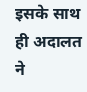इसके साथ ही अदालत ने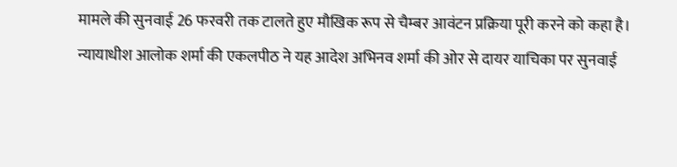मामले की सुनवाई 26 फरवरी तक टालते हुए मौखिक रूप से चैम्बर आवंटन प्रक्रिया पूरी करने को कहा है।
न्यायाधीश आलोक शर्मा की एकलपीठ ने यह आदेश अभिनव शर्मा की ओर से दायर याचिका पर सुनवाई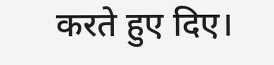करते हुए दिए।